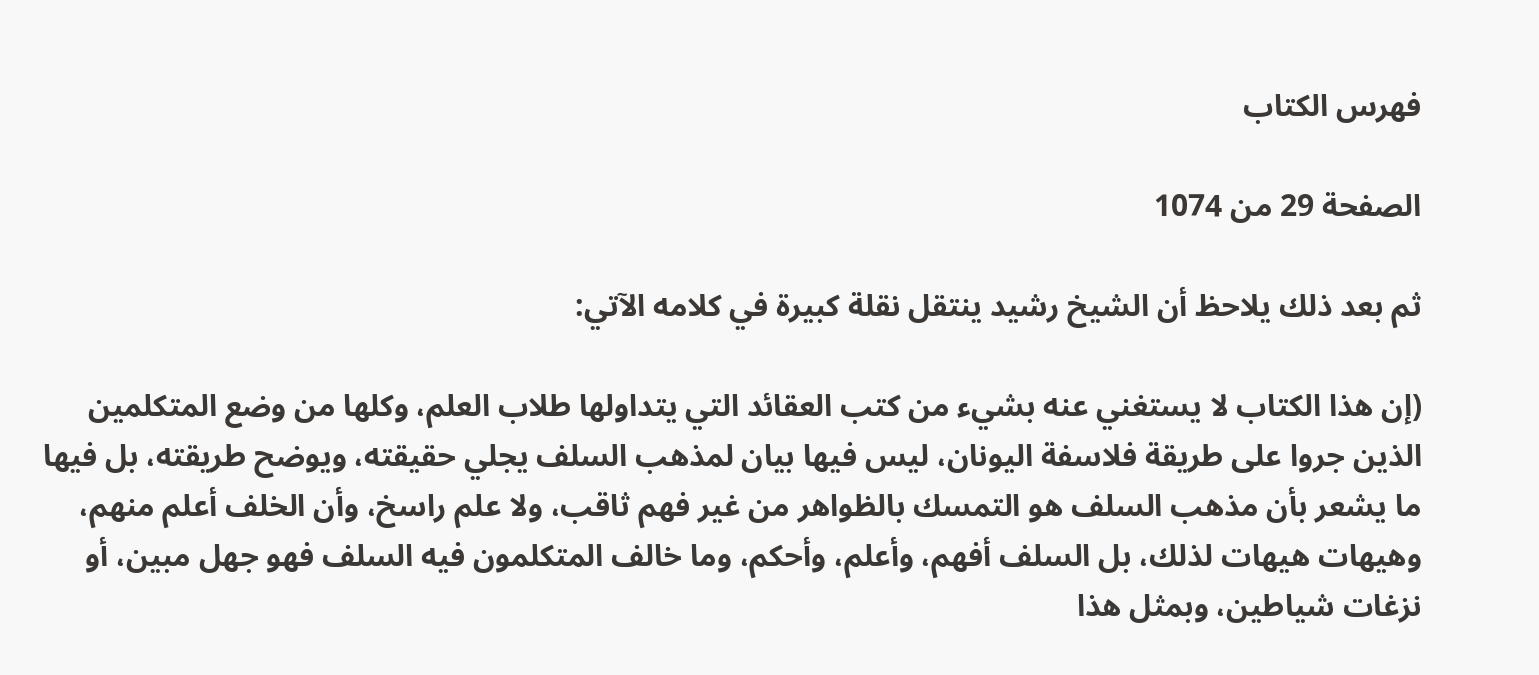فهرس الكتاب

الصفحة 29 من 1074

ثم بعد ذلك يلاحظ أن الشيخ رشيد ينتقل نقلة كبيرة في كلامه الآتي:

(إن هذا الكتاب لا يستغني عنه بشيء من كتب العقائد التي يتداولها طلاب العلم، وكلها من وضع المتكلمين الذين جروا على طريقة فلاسفة اليونان، ليس فيها بيان لمذهب السلف يجلي حقيقته، ويوضح طريقته، بل فيها ما يشعر بأن مذهب السلف هو التمسك بالظواهر من غير فهم ثاقب، ولا علم راسخ، وأن الخلف أعلم منهم، وهيهات هيهات لذلك، بل السلف أفهم، وأعلم، وأحكم، وما خالف المتكلمون فيه السلف فهو جهل مبين، أو نزغات شياطين، وبمثل هذا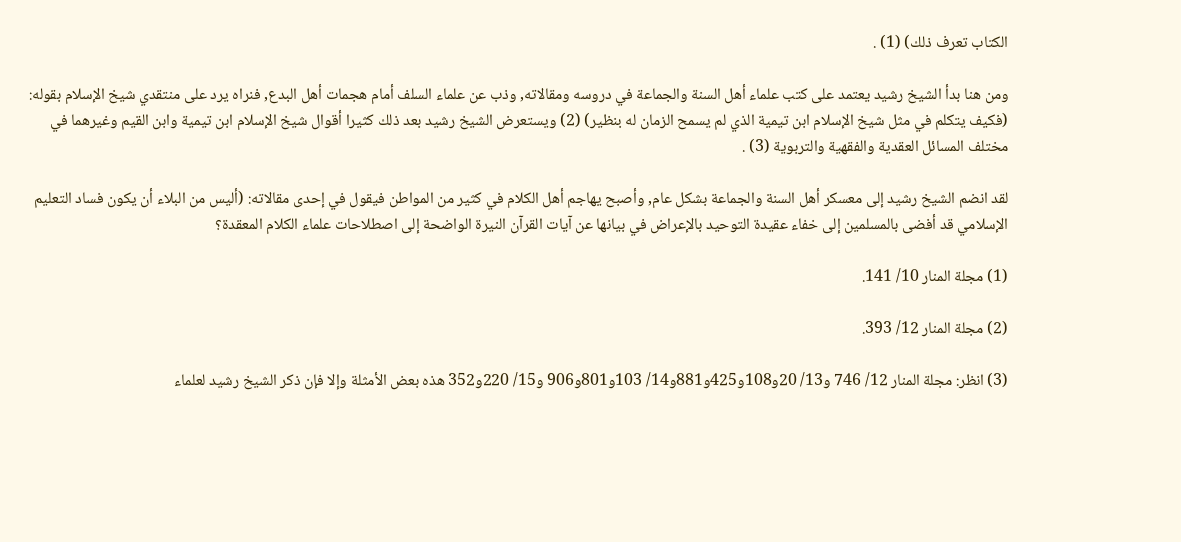الكتاب تعرف ذلك) (1) .

ومن هنا بدأ الشيخ رشيد يعتمد على كتب علماء أهل السنة والجماعة في دروسه ومقالاته, وذب عن علماء السلف أمام هجمات أهل البدع, فنراه يرد على منتقدي شيخ الإسلام بقوله: (فكيف يتكلم في مثل شيخ الإسلام ابن تيمية الذي لم يسمح الزمان له بنظير) (2) ويستعرض الشيخ رشيد بعد ذلك كثيرا أقوال شيخ الإسلام ابن تيمية وابن القيم وغيرهما في مختلف المسائل العقدية والفقهية والتربوية (3) .

لقد انضم الشيخ رشيد إلى معسكر أهل السنة والجماعة بشكل عام, وأصبح يهاجم أهل الكلام في كثير من المواطن فيقول في إحدى مقالاته: (أليس من البلاء أن يكون فساد التعليم الإسلامي قد أفضى بالمسلمين إلى خفاء عقيدة التوحيد بالإعراض في بيانها عن آيات القرآن النيرة الواضحة إلى اصطلاحات علماء الكلام المعقدة؟

(1) مجلة المنار 10/ 141.

(2) مجلة المنار 12/ 393.

(3) انظر: مجلة المنار 12/ 746 و13/ 20و108و425و881و14/ 103و801و906 و15/ 220و352 هذه بعض الأمثلة وإلا فإن ذكر الشيخ رشيد لعلماء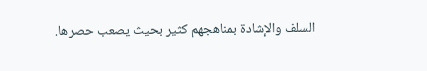السلف والإشادة بمناهجهم كثير بحيث يصعب حصرها.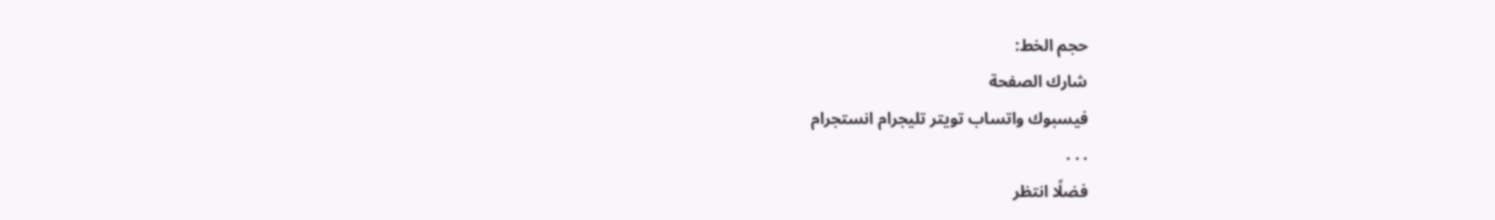حجم الخط:
شارك الصفحة
فيسبوك واتساب تويتر تليجرام انستجرام
. . .
فضلًا انتظر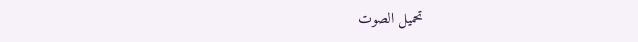تحميل الصوت